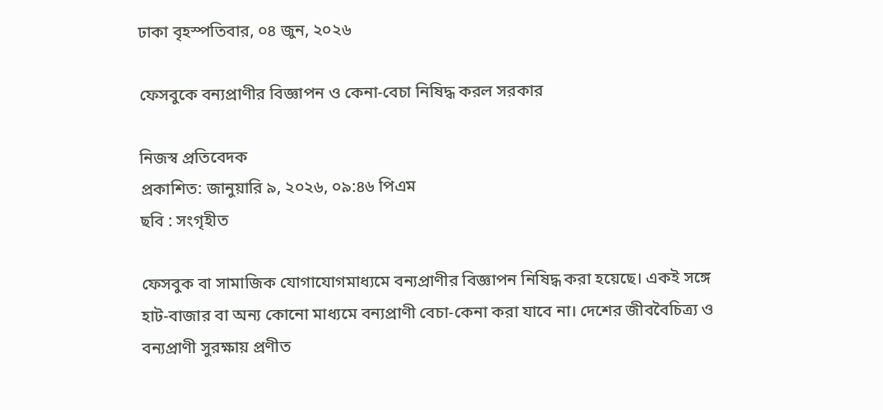ঢাকা বৃহস্পতিবার, ০৪ জুন, ২০২৬

ফেসবুকে বন্যপ্রাণীর বিজ্ঞাপন ও কেনা-বেচা নিষিদ্ধ করল সরকার

নিজস্ব প্রতিবেদক
প্রকাশিত: জানুয়ারি ৯, ২০২৬, ০৯:৪৬ পিএম
ছবি : সংগৃহীত

ফেসবুক বা সামাজিক যোগাযোগমাধ্যমে বন্যপ্রাণীর বিজ্ঞাপন নিষিদ্ধ করা হয়েছে। একই সঙ্গে হাট-বাজার বা অন্য কোনো মাধ্যমে বন্যপ্রাণী বেচা-কেনা করা যাবে না। দেশের জীববৈচিত্র্য ও বন্যপ্রাণী সুরক্ষায় প্রণীত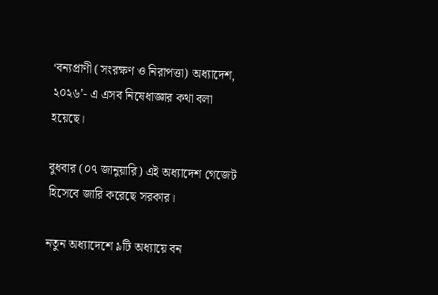‘বন্যপ্রাণী (সংরক্ষণ ও নিরাপত্তা) অধ্যাদেশ, ২০২৬’- এ এসব নিষেধাজ্ঞার কথা বলা হয়েছে।

বুধবার (০৭ জানুয়ারি) এই অধ্যাদেশ গেজেট হিসেবে জারি করেছে সরকার।

নতুন অধ্যাদেশে ৯টি অধ্যায়ে বন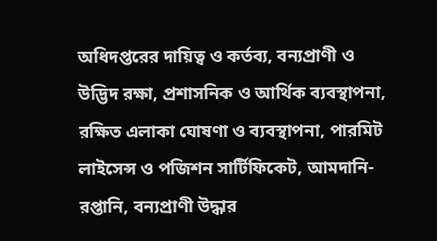অধিদপ্তরের দায়িত্ব ও কর্তব্য, বন্যপ্রাণী ও উদ্ভিদ রক্ষা, প্রশাসনিক ও আর্থিক ব্যবস্থাপনা, রক্ষিত এলাকা ঘোষণা ও ব্যবস্থাপনা, পারমিট লাইসেন্স ও পজিশন সার্টিফিকেট, আমদানি-রপ্তানি, বন্যপ্রাণী উদ্ধার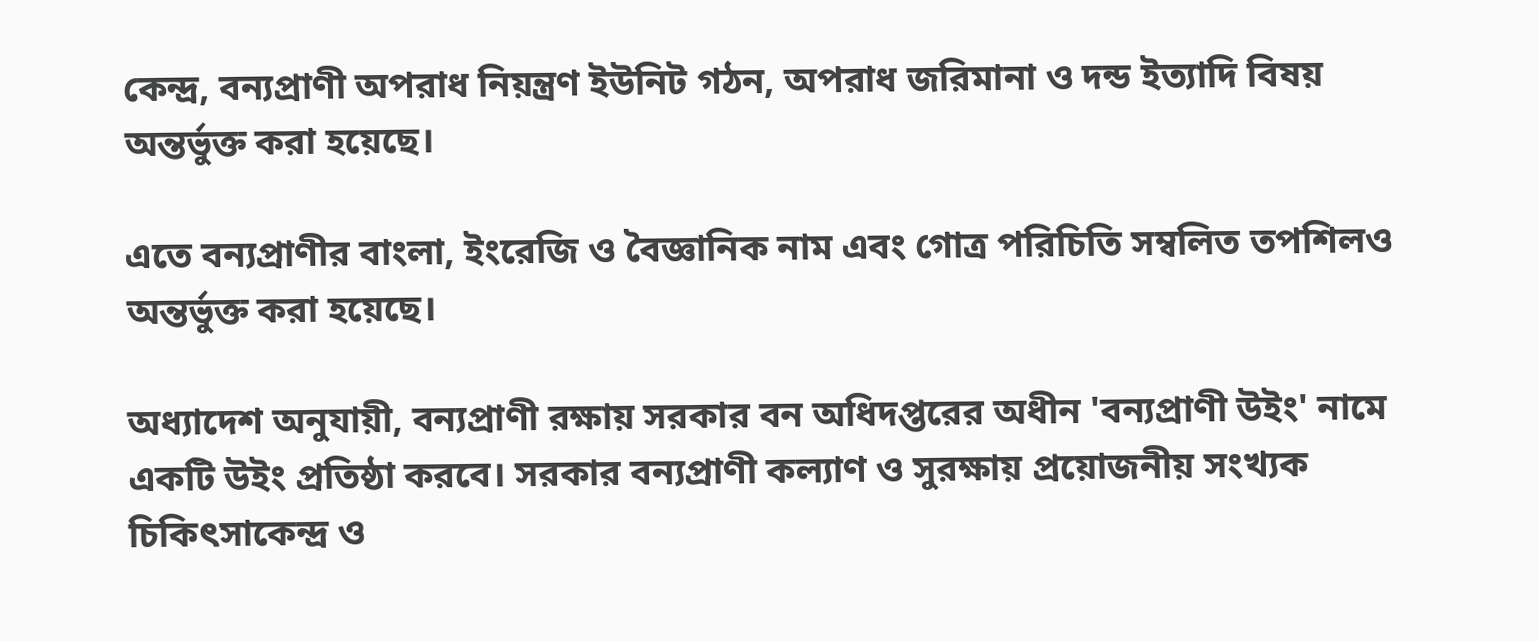কেন্দ্র, বন্যপ্রাণী অপরাধ নিয়ন্ত্রণ ইউনিট গঠন, অপরাধ জরিমানা ও দন্ড ইত্যাদি বিষয় অন্তর্ভুক্ত করা হয়েছে।

এতে বন্যপ্রাণীর বাংলা, ইংরেজি ও বৈজ্ঞানিক নাম এবং গোত্র পরিচিতি সম্বলিত তপশিলও অন্তর্ভুক্ত করা হয়েছে।

অধ্যাদেশ অনুযায়ী, বন্যপ্রাণী রক্ষায় সরকার বন অধিদপ্তরের অধীন 'বন্যপ্রাণী উইং' নামে একটি উইং প্রতিষ্ঠা করবে। সরকার বন্যপ্রাণী কল্যাণ ও সুরক্ষায় প্রয়োজনীয় সংখ্যক চিকিৎসাকেন্দ্র ও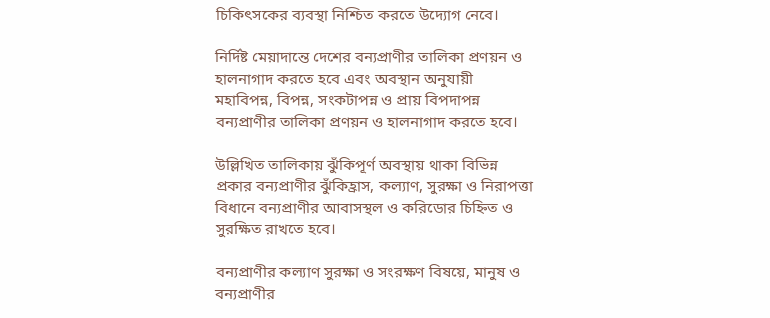চিকিৎসকের ব্যবস্থা নিশ্চিত করতে উদ্যোগ নেবে।

নির্দিষ্ট মেয়াদান্তে দেশের বন্যপ্রাণীর তালিকা প্রণয়ন ও হালনাগাদ করতে হবে এবং অবস্থান অনুযায়ী মহাবিপন্ন, বিপন্ন, সংকটাপন্ন ও প্রায় বিপদাপন্ন বন্যপ্রাণীর তালিকা প্রণয়ন ও হালনাগাদ করতে হবে।

উল্লিখিত তালিকায় ঝুঁকিপূর্ণ অবস্থায় থাকা বিভিন্ন প্রকার বন্যপ্রাণীর ঝুঁকিহ্রাস, কল্যাণ, সুরক্ষা ও নিরাপত্তা বিধানে বন্যপ্রাণীর আবাসস্থল ও করিডোর চিহ্নিত ও সুরক্ষিত রাখতে হবে।

বন্যপ্রাণীর কল্যাণ সুরক্ষা ও সংরক্ষণ বিষয়ে, মানুষ ও বন্যপ্রাণীর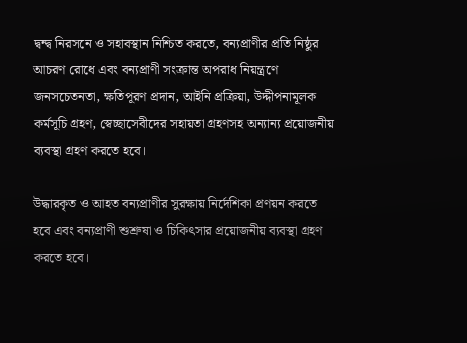দ্বন্দ্ব নিরসনে ও সহাবস্থান নিশ্চিত করতে, বন্যপ্রাণীর প্রতি নিষ্ঠুর আচরণ রোধে এবং বন্যপ্রাণী সংক্রান্ত অপরাধ নিয়ন্ত্রণে জনসচেতনতা, ক্ষতিপূরণ প্রদান, আইনি প্রক্রিয়া, উদ্দীপনামূলক কর্মসূচি গ্রহণ, স্বেচ্ছাসেবীদের সহায়তা গ্রহণসহ অন্যান্য প্রয়োজনীয় ব্যবস্থা গ্রহণ করতে হবে।

উদ্ধারকৃত ও আহত বন্যপ্রাণীর সুরক্ষায় নির্দেশিকা প্রণয়ন করতে হবে এবং বন্যপ্রাণী শুশ্রুষা ও চিকিৎসার প্রয়োজনীয় ব্যবস্থা গ্রহণ করতে হবে।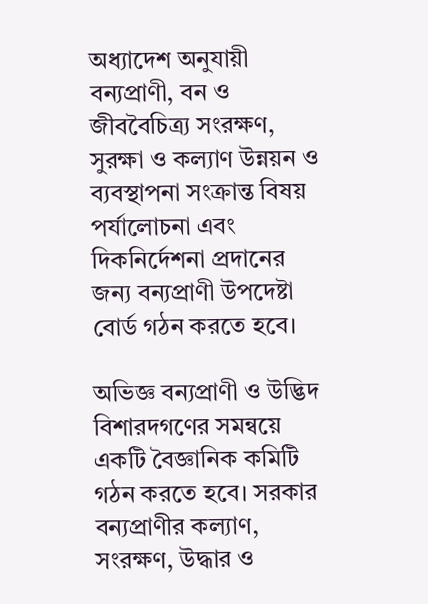অধ্যাদেশ অনুযায়ী বন্যপ্রাণী, বন ও জীববৈচিত্র্য সংরক্ষণ, সুরক্ষা ও কল্যাণ উন্নয়ন ও ব্যবস্থাপনা সংক্রান্ত বিষয় পর্যালোচনা এবং দিকনির্দেশনা প্রদানের জন্য বন্যপ্রাণী উপদেষ্টা বোর্ড গঠন করতে হবে।

অভিজ্ঞ বন্যপ্রাণী ও উদ্ভিদ বিশারদগণের সমন্বয়ে একটি বৈজ্ঞানিক কমিটি গঠন করতে হবে। সরকার বন্যপ্রাণীর কল্যাণ, সংরক্ষণ, উদ্ধার ও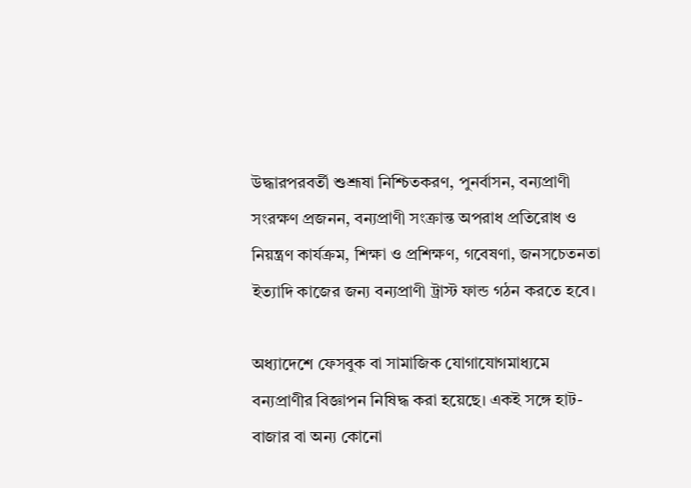উদ্ধারপরবর্তী শুশ্রূষা নিশ্চিতকরণ, পুনর্বাসন, বন্যপ্রাণী সংরক্ষণ প্রজনন, বন্যপ্রাণী সংক্রান্ত অপরাধ প্রতিরোধ ও নিয়ন্ত্রণ কার্যক্রম, শিক্ষা ও প্রশিক্ষণ, গবেষণা, জনসচেতনতা ইত্যাদি কাজের জন্য বন্যপ্রাণী ট্রাস্ট ফান্ড গঠন করতে হবে।

অধ্যাদেশে ফেসবুক বা সামাজিক যোগাযোগমাধ্যমে বন্যপ্রাণীর বিজ্ঞাপন নিষিদ্ধ করা হয়েছে। একই সঙ্গে হাট-বাজার বা অন্য কোনো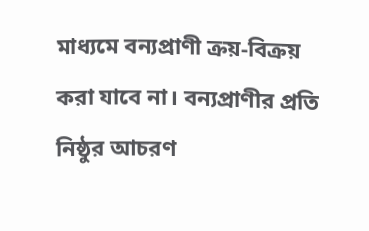মাধ্যমে বন্যপ্রাণী ক্রয়-বিক্রয় করা যাবে না। বন্যপ্রাণীর প্রতি নিষ্ঠুর আচরণ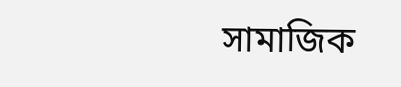সামাজিক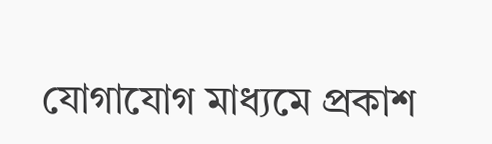যোগাযোগ মাধ্যমে প্রকাশ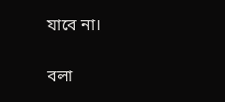যাবে না।

বলা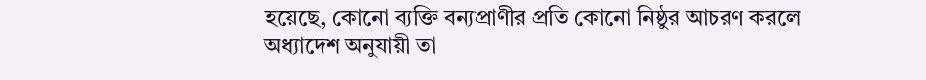হয়েছে, কোনো ব্যক্তি বন্যপ্রাণীর প্রতি কোনো নিষ্ঠুর আচরণ করলে অধ্যাদেশ অনুযায়ী তা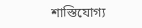শাস্তিযোগ্য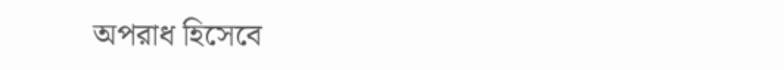অপরাধ হিসেবে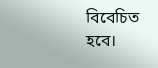বিবেচিত হবে।